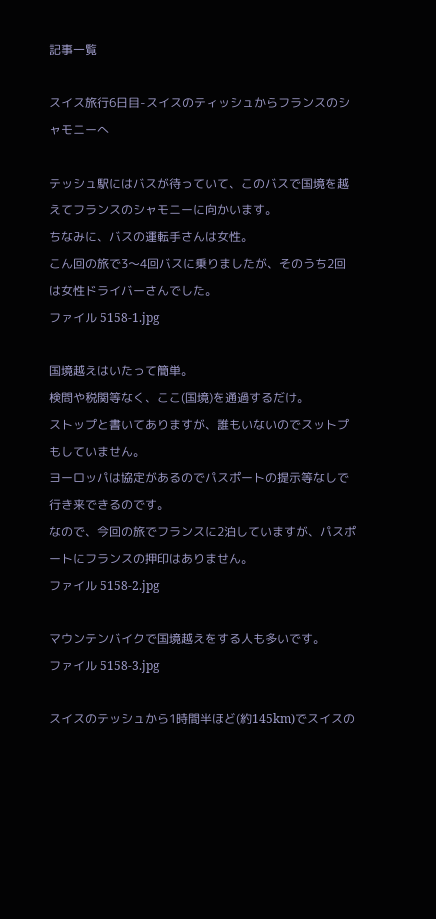記事一覧

スイス旅行6日目-スイスのティッシュからフランスのシャモニーへ

テッシュ駅にはバスが待っていて、このバスで国境を越えてフランスのシャモニーに向かいます。
ちなみに、バスの運転手さんは女性。
こん回の旅で3〜4回バスに乗りましたが、そのうち2回は女性ドライバーさんでした。
ファイル 5158-1.jpg

国境越えはいたって簡単。
検問や税関等なく、ここ(国境)を通過するだけ。
ストップと書いてありますが、誰もいないのでスットプもしていません。
ヨーロッパは協定があるのでパスポートの提示等なしで行き来できるのです。
なので、今回の旅でフランスに2泊していますが、パスポートにフランスの押印はありません。
ファイル 5158-2.jpg

マウンテンバイクで国境越えをする人も多いです。
ファイル 5158-3.jpg

スイスのテッシュから1時間半ほど(約145km)でスイスの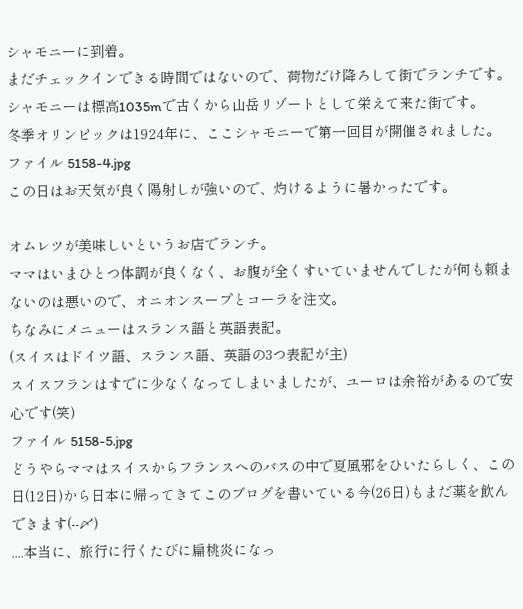シャモニーに到着。
まだチェックインできる時間ではないので、荷物だけ降ろして街でランチです。
シャモニーは標高1035mで古くから山岳リゾートとして栄えて来た街です。
冬季オリンピックは1924年に、ここシャモニーで第一回目が開催されました。
ファイル 5158-4.jpg
この日はお天気が良く陽射しが強いので、灼けるように暑かったです。

オムレツが美味しいというお店でランチ。
ママはいまひとつ体調が良くなく、お腹が全くすいていませんでしたが何も頼まないのは悪いので、オニオンスープとコーラを注文。
ちなみにメニューはスランス語と英語表記。
(スイスはドイツ語、スランス語、英語の3つ表記が主)
スイスフランはすでに少なくなってしまいましたが、ユーロは余裕があるので安心です(笑)
ファイル 5158-5.jpg
どうやらママはスイスからフランスへのバスの中で夏風邪をひいたらしく、この日(12日)から日本に帰ってきてこのブログを書いている今(26日)もまだ薬を飲んできます(--〆)
....本当に、旅行に行くたびに扁桃炎になっ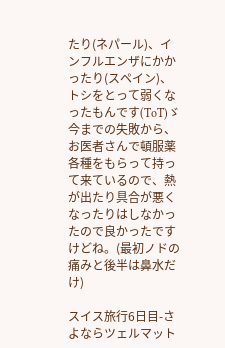たり(ネパール)、インフルエンザにかかったり(スペイン)、トシをとって弱くなったもんです(ToT)ゞ
今までの失敗から、お医者さんで頓服薬各種をもらって持って来ているので、熱が出たり具合が悪くなったりはしなかったので良かったですけどね。(最初ノドの痛みと後半は鼻水だけ)

スイス旅行6日目-さよならツェルマット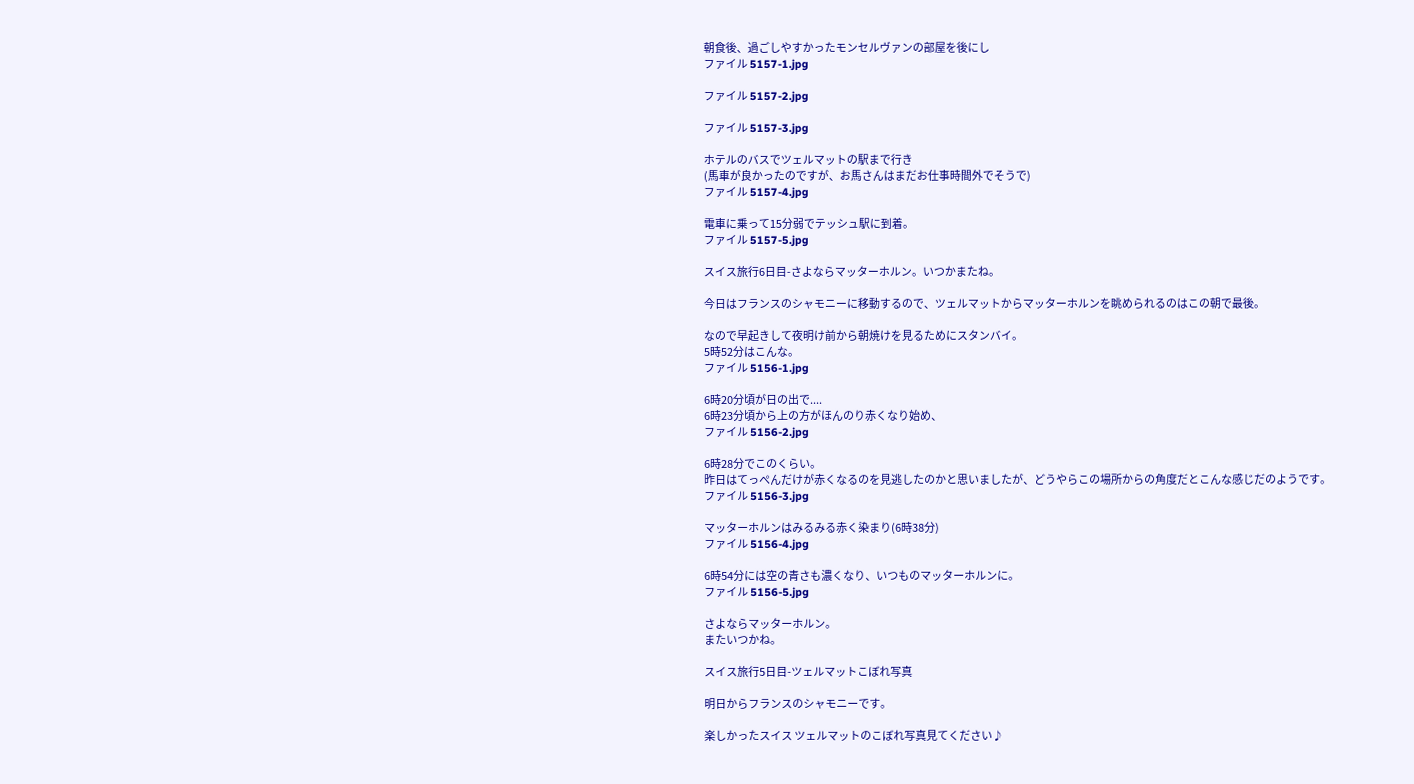朝食後、過ごしやすかったモンセルヴァンの部屋を後にし
ファイル 5157-1.jpg

ファイル 5157-2.jpg

ファイル 5157-3.jpg

ホテルのバスでツェルマットの駅まで行き
(馬車が良かったのですが、お馬さんはまだお仕事時間外でそうで)
ファイル 5157-4.jpg

電車に乗って15分弱でテッシュ駅に到着。
ファイル 5157-5.jpg

スイス旅行6日目-さよならマッターホルン。いつかまたね。

今日はフランスのシャモニーに移動するので、ツェルマットからマッターホルンを眺められるのはこの朝で最後。

なので早起きして夜明け前から朝焼けを見るためにスタンバイ。
5時52分はこんな。
ファイル 5156-1.jpg

6時20分頃が日の出で....
6時23分頃から上の方がほんのり赤くなり始め、
ファイル 5156-2.jpg

6時28分でこのくらい。
昨日はてっぺんだけが赤くなるのを見逃したのかと思いましたが、どうやらこの場所からの角度だとこんな感じだのようです。
ファイル 5156-3.jpg

マッターホルンはみるみる赤く染まり(6時38分)
ファイル 5156-4.jpg

6時54分には空の青さも濃くなり、いつものマッターホルンに。
ファイル 5156-5.jpg

さよならマッターホルン。
またいつかね。

スイス旅行5日目-ツェルマットこぼれ写真

明日からフランスのシャモニーです。

楽しかったスイス ツェルマットのこぼれ写真見てください♪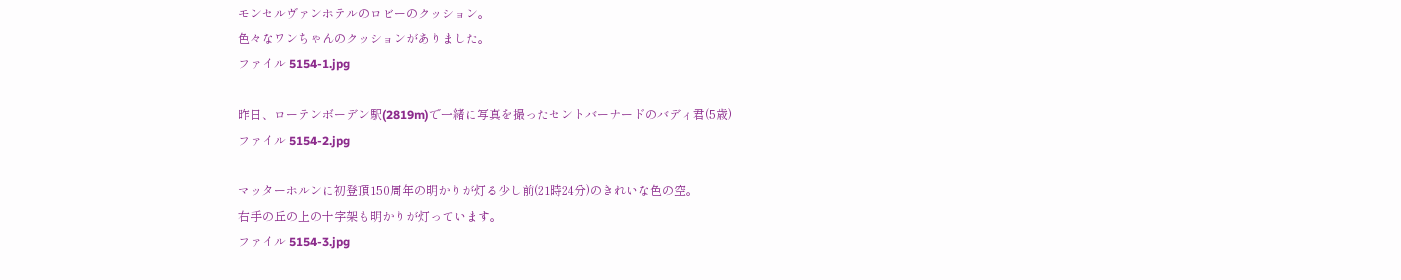モンセルヴァンホテルのロビーのクッション。
色々なワンちゃんのクッションがありました。
ファイル 5154-1.jpg

昨日、ローテンボーデン駅(2819m)で一緒に写真を撮ったセントバーナードのバディ君(5歳)
ファイル 5154-2.jpg

マッターホルンに初登頂150周年の明かりが灯る少し前(21時24分)のきれいな色の空。
右手の丘の上の十字架も明かりが灯っています。
ファイル 5154-3.jpg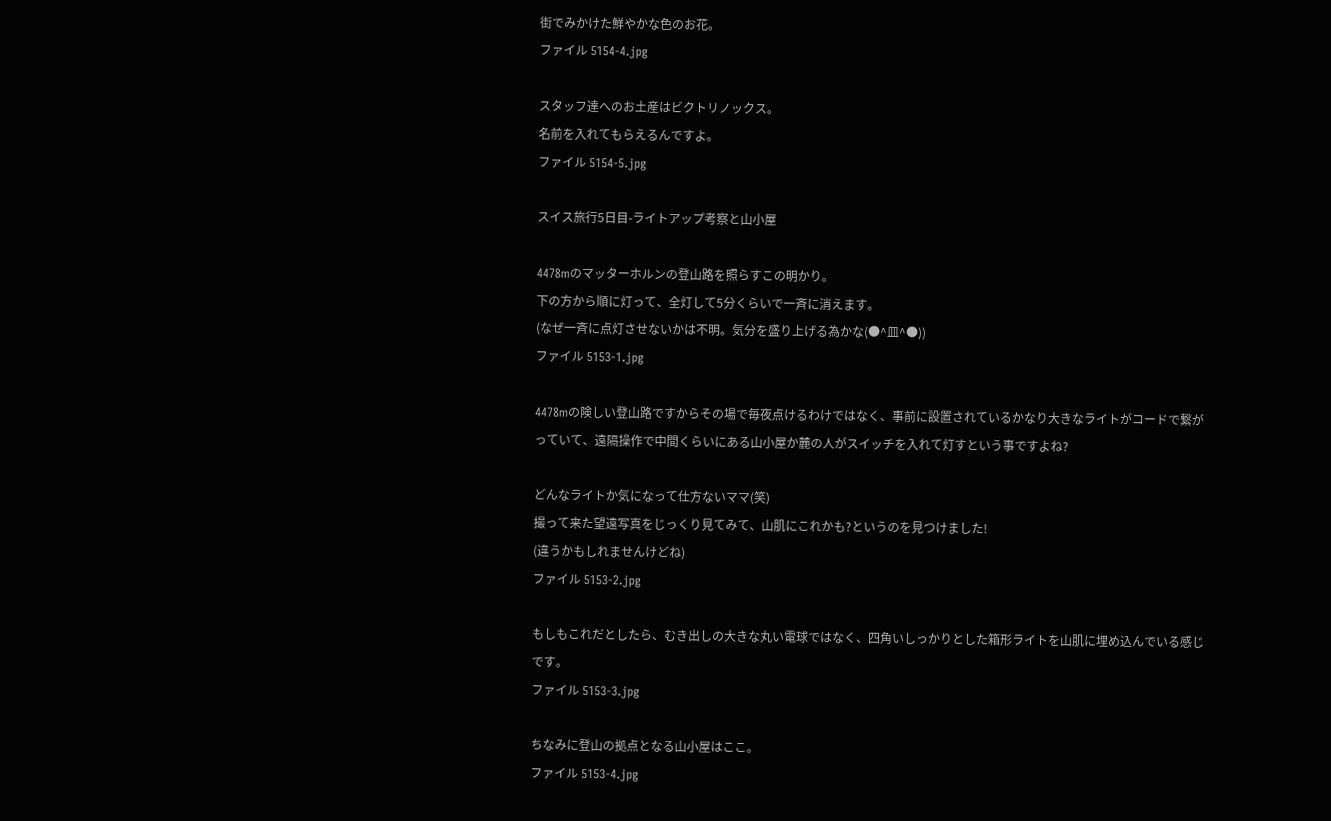街でみかけた鮮やかな色のお花。
ファイル 5154-4.jpg

スタッフ達へのお土産はビクトリノックス。
名前を入れてもらえるんですよ。
ファイル 5154-5.jpg

スイス旅行5日目-ライトアップ考察と山小屋

4478mのマッターホルンの登山路を照らすこの明かり。
下の方から順に灯って、全灯して5分くらいで一斉に消えます。
(なぜ一斉に点灯させないかは不明。気分を盛り上げる為かな(●^皿^●))
ファイル 5153-1.jpg

4478mの険しい登山路ですからその場で毎夜点けるわけではなく、事前に設置されているかなり大きなライトがコードで繋がっていて、遠隔操作で中間くらいにある山小屋か麓の人がスイッチを入れて灯すという事ですよね?

どんなライトか気になって仕方ないママ(笑)
撮って来た望遠写真をじっくり見てみて、山肌にこれかも?というのを見つけました!
(違うかもしれませんけどね)
ファイル 5153-2.jpg

もしもこれだとしたら、むき出しの大きな丸い電球ではなく、四角いしっかりとした箱形ライトを山肌に埋め込んでいる感じです。
ファイル 5153-3.jpg

ちなみに登山の拠点となる山小屋はここ。
ファイル 5153-4.jpg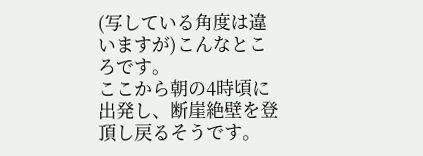(写している角度は違いますが)こんなところです。
ここから朝の4時頃に出発し、断崖絶壁を登頂し戻るそうです。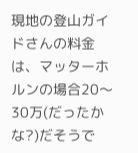現地の登山ガイドさんの料金は、マッターホルンの場合20〜30万(だったかな?)だそうで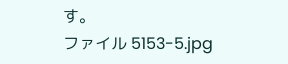す。
ファイル 5153-5.jpg